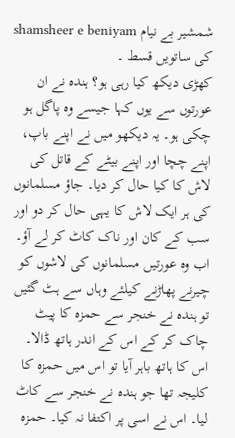شمشیر بے نیام shamsheer e beniyam کی ساتویں قسط ۔
کھڑی دیکھ کیا رہی ہو؟ ہندہ نے ان عورتوں سے یوں کہا جیسے وہ پاگل ہو چکی ہو۔ یہ دیکھو میں نے اپنے باپ، اپنے چچا اور اپنے بیٹے کے قاتل کی لاش کا کیا حال کر دیا۔ جاؤ مسلمانوں کی ہر ایک لاش کا یہی حال کر دو اور سب کے کان اور ناک کاٹ کر لے آؤ۔
اب وہ عورتیں مسلمانوں کی لاشوں کو چیرنے پھاڑنے کیلئے وہاں سے ہٹ گئیں تو ہندہ نے خنجر سے حمزہ کا پیٹ چاک کر کے اس کے اندر ہاتھ ڈالا۔ اس کا ہاتھ باہر آیا تو اس میں حمزہ کا کلیجہ تھا جو ہندہ نے خنجر سے کاٹ لیا۔ اس نے اسی پر اکتفا نہ کیا۔ حمزہ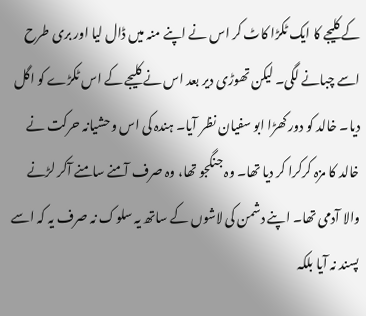کے کلیجے کا ایک ٹکڑا کاٹ کر اس نے اپنے منہ میں ڈال لیا اور بری طرح اسے چبانے لگی۔ لیکن تھوڑی دیر بعد اس نے کلیجے کے اس ٹکڑے کو اگل دیا۔ خالد کو دور کھڑا ابو سفیان نظر آیا۔ ہندہ کی اس وحشیانہ حرکت نے خالد کا مزہ کرکرا کر دیا تھا۔ وہ جنگجو تھا، وہ صرف آمنے سامنے آکر لڑنے والا آدمی تھا۔ اپنے دشمن کی لاشوں کے ساتھ یہ سلوک نہ صرف یہ کہ اسے پسند نہ آیا بلکہ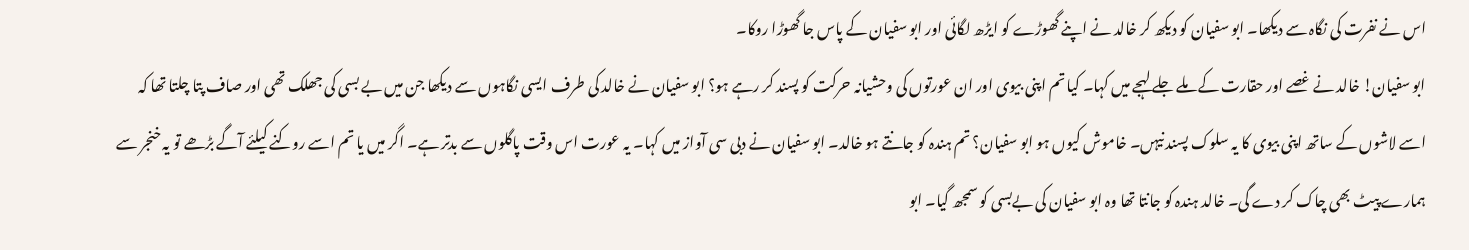اس نے نفرت کی نگاہ سے دیکھا۔ ابو سفیان کو دیکھ کر خالد نے اپنے گھوڑے کو ایڑھ لگائی اور ابو سفیان کے پاس جا گھوڑا روکا۔
ابو سفیان! خالد نے غصے اور حقارت کے ملے جلے لہجے میں کہا۔ کیا تم اپنی بیوی اور ان عورتوں کی وحشیانہ حرکت کو پسند کر رہے ہو؟ ابو سفیان نے خالد کی طرف ایسی نگاہوں سے دیکھا جن میں بے بسی کی جھلک تھی اور صاف پتا چلتا تھا کہ اسے لاشوں کے ساتھ اپنی بیوی کا یہ سلوک پسند نیہں۔ خاموش کیوں ہو ابو سفیان؟ تم ہندہ کو جانتے ہو خالد۔ ابو سفیان نے دبی سی آواز میں کہا۔ یہ عورت اس وقت پاگلوں سے بدتر ہے۔ اگر میں یا تم اسے روکنے کیلئے آگے بڑھے تو یہ خنجر سے ہمارے پیٹ بھی چاک کر دے گی۔ خالد ہندہ کو جانتا تھا وہ ابو سفیان کی بےبسی کو سمجھ گیا۔ ابو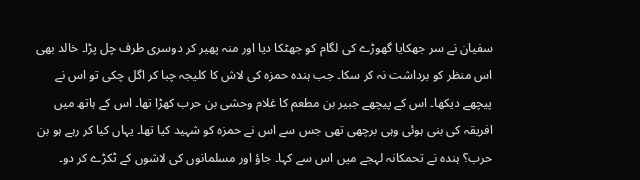سفیان نے سر جھکایا گھوڑے کی لگام کو جھٹکا دیا اور منہ پھیر کر دوسری طرف چل پڑا۔ خالد بھی اس منظر کو برداشت نہ کر سکا۔ جب ہندہ حمزہ کی لاش کا کلیجہ چبا کر اگل چکی تو اس نے پیچھے دیکھا۔ اس کے پیچھے جبیر بن مطعم کا غلام وحشی بن حرب کھڑا تھا۔ اس کے ہاتھ میں افریقہ کی بنی ہوئی وہی برچھی تھی جس سے اس نے حمزہ کو شہید کیا تھا۔ یہاں کیا کر رہے ہو بن حرب؟ ہندہ نے تحمکانہ لہجے میں اس سے کہا۔ جاؤ اور مسلمانوں کی لاشوں کے ٹکڑے کر دو۔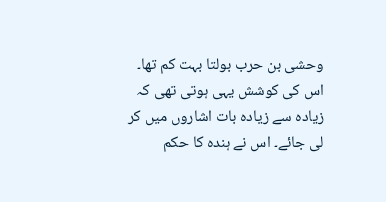وحشی بن حرب بولتا بہت کم تھا۔ اس کی کوشش یہی ہوتی تھی کہ زیادہ سے زیادہ بات اشاروں میں کر لی جائے۔ اس نے ہندہ کا حکم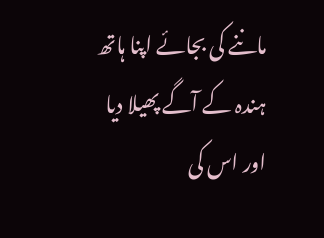ماننے کی بجائے اپنا ہاتھ ہندہ کے آگے پھیلا دیا اور اس کی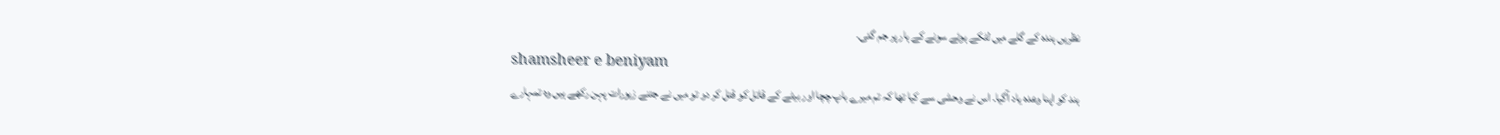نظریں ہندہ کے گلے میں لٹکے ہوئے سونے کے ہار پر جم گئی۔
shamsheer e beniyam
ہند کو اپنا وعدہ یاد آگیا۔ اس نے وحشی سے کیا تھا کہ تم میرے باپ چچا اور بیٹے کے قاتل کو قتل کر دو تو میں نے جتنے زیورات پہن رکھے ہیں وہ تمہارے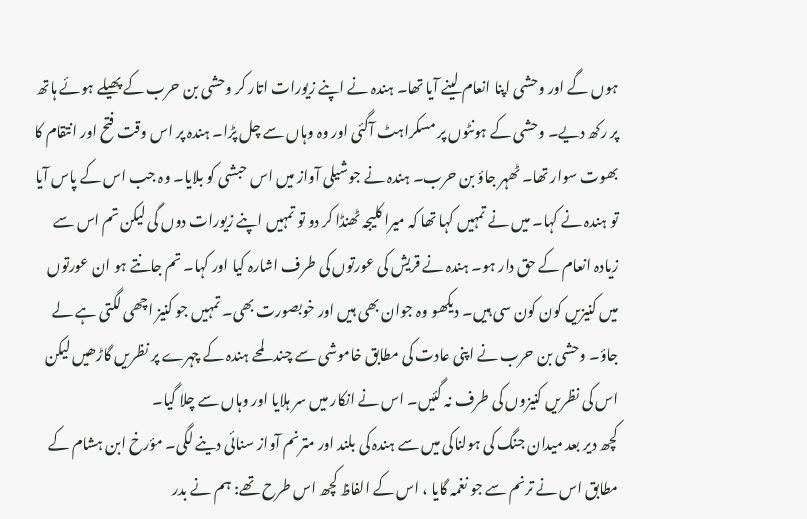ہوں گے اور وحشی اپنا انعام لینے آیا تھا۔ ہندہ نے اپنے زیورات اتار کر وحشی بن حرب کے پھیلے ہوئے ہاتھ پر رکھ دیے۔ وحشی کے ہونٹوں پر مسکراہٹ آگئی اور وہ وہاں سے چل پڑا۔ ہندہ پر اس وقت فتح اور انتقام کا بھوت سوار تھا۔ ٹھہر جاؤ بن حرب۔ ہندہ نے جوشیلی آواز میں اس حبشی کو بلایا۔ وہ جب اس کے پاس آیا تو ہندہ نے کہا۔ میں نے تمہیں کہا تھا کہ میرا کلیجہ ٹھنڈا کر دو تو تمہیں اپنے زیورات دوں گی لیکن تم اس سے زیادہ انعام کے حق دار ہو۔ ہندہ نے قریش کی عورتوں کی طرف اشارہ کیا اور کہا۔ تم جانتے ہو ان عورتوں میں کنیزیں کون کون سی ہیں۔ دیکھو وہ جوان بھی ہیں اور خوبصورت بھی۔ تمہیں جو کنیز اچھی لگتی ہے لے جاؤ۔ وحشی بن حرب نے اپنی عادت کی مطابق خاموشی سے چند لمحے ہندہ کے چہرے پر نظریں گاڑھیں لیکن اس کی نظریں کنیزوں کی طرف نہ گئیں۔ اس نے انکار میں سر ہلایا اور وہاں سے چلا گیا۔
کچھ دیر بعد میدان جنگ کی ہولناکی میں سے ہندہ کی بلند اور مترنم آواز سنائی دینے لگی۔ مؤرخ ابن ہشام کے مطابق اس نے ترنم سے جو نغمہ گایا ، اس کے الفاظ کچھ اس طرح تھے: ہم نے بدر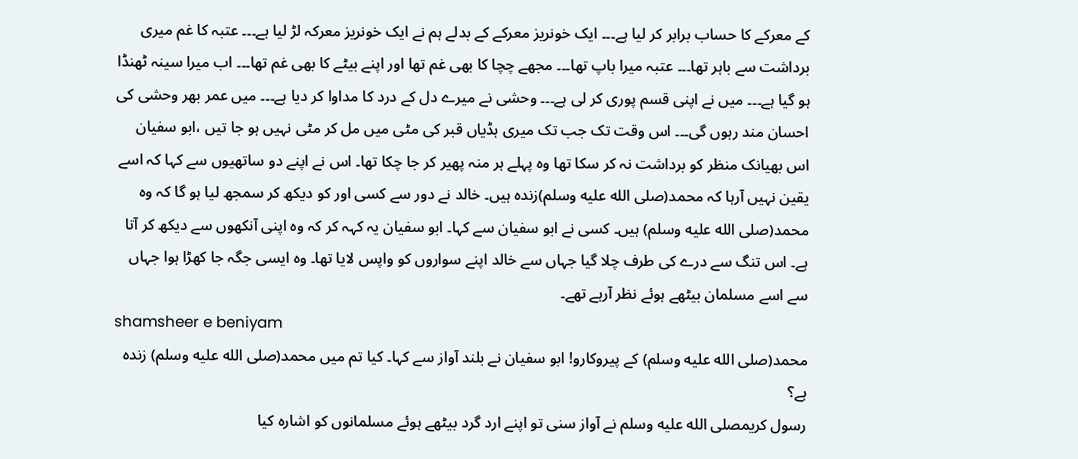کے معرکے کا حساب برابر کر لیا ہے۔۔۔ ایک خونریز معرکے کے بدلے ہم نے ایک خونریز معرکہ لڑ لیا ہے۔۔۔ عتبہ کا غم میری برداشت سے باہر تھا۔۔۔ عتبہ میرا باپ تھا۔۔۔ مجھے چچا کا بھی غم تھا اور اپنے بیٹے کا بھی غم تھا۔۔۔ اب میرا سینہ ٹھنڈا ہو گیا ہے۔۔۔ میں نے اپنی قسم پوری کر لی ہے۔۔۔ وحشی نے میرے دل کے درد کا مداوا کر دیا ہے۔۔۔ میں عمر بھر وحشی کی احسان مند رہوں گی۔۔۔ اس وقت تک جب تک میری ہڈیاں قبر کی مٹی میں مل کر مٹی نہیں ہو جا تیں ،ابو سفیان اس بھیانک منظر کو برداشت نہ کر سکا تھا وہ پہلے ہر منہ پھیر کر جا چکا تھا۔ اس نے اپنے دو ساتھیوں سے کہا کہ اسے یقین نہیں آرہا کہ محمد(صلى الله عليه وسلم)زندہ ہیں۔ خالد نے دور سے کسی اور کو دیکھ کر سمجھ لیا ہو گا کہ وہ محمد(صلى الله عليه وسلم) ہیں۔ کسی نے ابو سفیان سے کہا۔ ابو سفیان یہ کہہ کر کہ وہ اپنی آنکھوں سے دیکھ کر آتا ہے۔ اس تنگ سے درے کی طرف چلا گیا جہاں سے خالد اپنے سواروں کو واپس لایا تھا۔ وہ ایسی جگہ جا کھڑا ہوا جہاں سے اسے مسلمان بیٹھے ہوئے نظر آرہے تھے۔
shamsheer e beniyam
محمد(صلى الله عليه وسلم) کے پیروکارو! ابو سفیان نے بلند آواز سے کہا۔ کیا تم میں محمد(صلى الله عليه وسلم) زندہ ہے؟
رسول کریمصلى الله عليه وسلم نے آواز سنی تو اپنے ارد گرد بیٹھے ہوئے مسلمانوں کو اشارہ کیا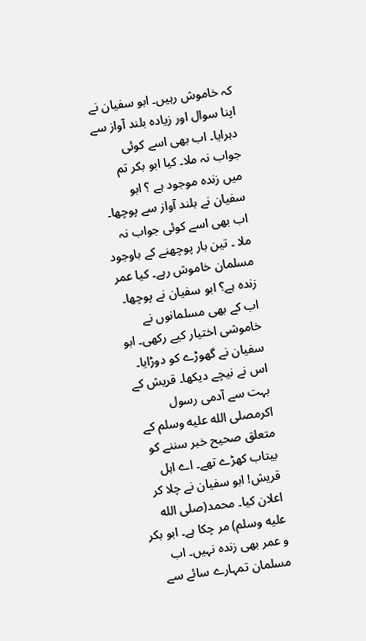کہ خاموش رہیں۔ ابو سفیان نے اپنا سوال اور زیادہ بلند آواز سے دہرایا۔ اب بھی اسے کوئی جواب نہ ملا۔ کیا ابو بکر تم میں زندہ موجود ہے ؟ ابو سفیان نے بلند آواز سے پوچھا۔ اب بھی اسے کوئی جواب نہ ملا ۔ تین بار پوچھنے کے باوجود مسلمان خاموش رہے۔ کیا عمر زندہ ہے؟ ابو سفیان نے پوچھا۔ اب کے بھی مسلمانوں نے خاموشی اختیار کیے رکھی۔ ابو سفیان نے گھوڑے کو دوڑایا۔ اس نے نیچے دیکھا۔ قریش کے بہت سے آدمی رسول اکرمصلى الله عليه وسلم کے متعلق صحیح خبر سننے کو بیتاب کھڑے تھے۔ اے اہل قریش! ابو سفیان نے چلا کر اعلان کیا۔ محمد(صلى الله عليه وسلم) مر چکا ہے۔ ابو بکر و عمر بھی زندہ نہیں۔ اب مسلمان تمہارے سائے سے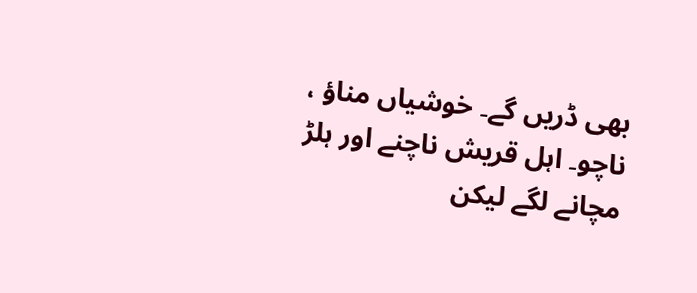بھی ڈریں گے۔ خوشیاں مناؤ ، ناچو۔ اہل قریش ناچنے اور ہلڑ مچانے لگے لیکن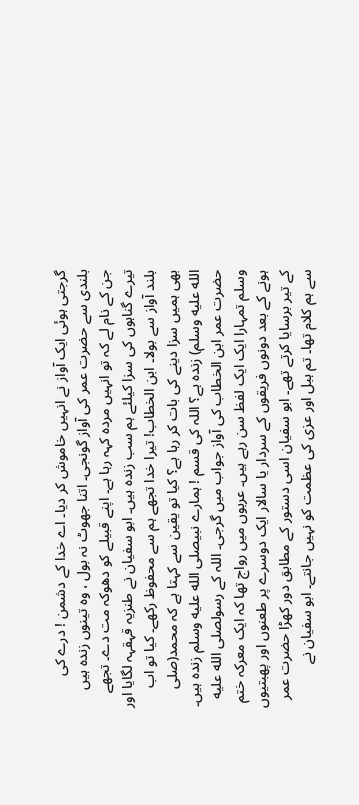گرجتی ہوئی ایک آواز نے انہیں خاموش کر دیا۔ اے خدا کے دشمن ! درے کی بلندی سے حضرت عمر کی آواز گونجی۔ اتنا جھوٹ نہ بول ، وہ تینوں زندہ ہیں جن کے نام لے کہ تو انہیں مردہ کہہ رہا ہے۔ اپنے قبیلے کو دھوکہ مت دے۔ تجھے تیرے گناہوں کی سزا کیلئے ہم سب زندہ ہیں۔ ابو سفیان نے طنزیہ قہقہہ لگایا اور بلند آواز سے بولا۔ ابن الخطاب! تیرا خدا تجھے ہم سے محفوظ رکھے۔ کیا تو اب بھی ہمیں سزا دینے کی بات کر رہا ہے؟ کیا تو یقین سے کہتا ہے کہ محمد(صلى الله عليه وسلم) زندہ ہے؟ اللہ کی قسم ! ہمارے نبیصلى الله عليه وسلم زندہ ہیں۔ حضرت عمر ابن الخطاب کی آواز جواب میں گرجی۔ اللہ کے رسولصلى الله عليه وسلم تمہارا ایک ایک لفظ سن رہے ہیں۔ عربوں میں رواج تھا کہ ایک معرکہ ختم ہونے کے بعد دونوں فریقوں کے سردار یا سالار ایک دوسرے پر طعنوں اور پھبتیوں کے تیر برسایا کرتے تھے۔ ابو سفیان اسی دستور کے مطابق دور کھڑا حضرت عمر سے ہم کلام تھا۔ تم ہبل اور عزی کی عظمت کو نہیں جانتے۔ ابو سفیان نے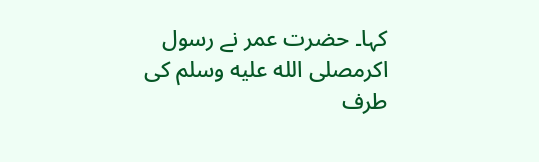کہا۔ حضرت عمر نے رسول اکرمصلى الله عليه وسلم کی طرف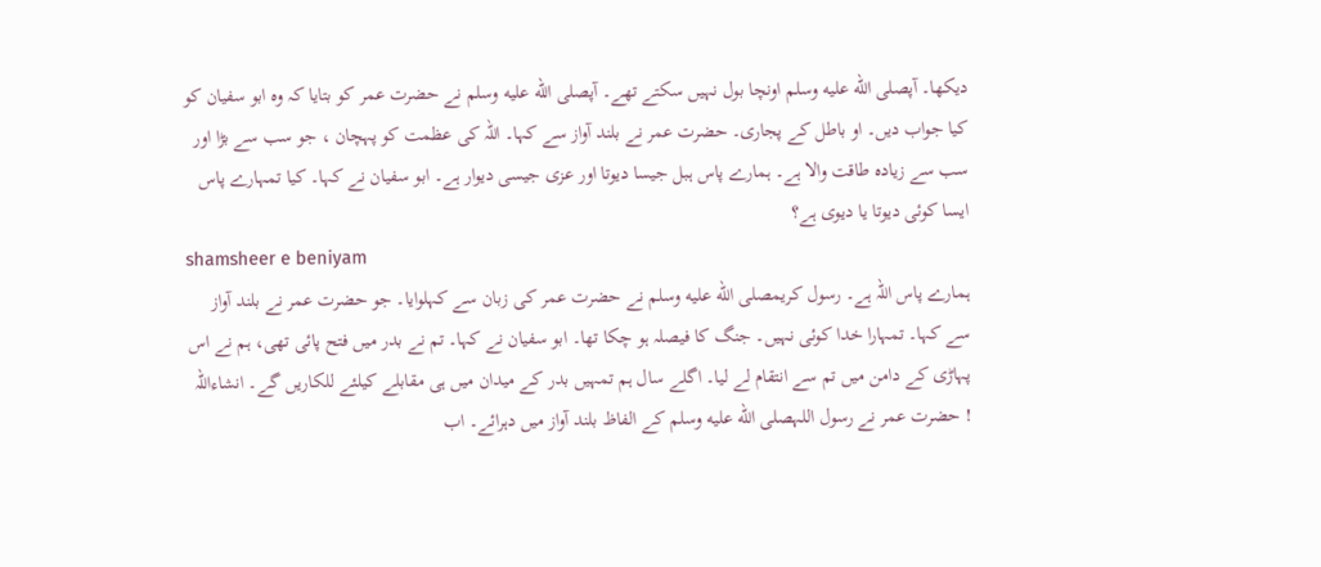دیکھا۔ آپصلى الله عليه وسلم اونچا بول نہیں سکتے تھے۔ آپصلى الله عليه وسلم نے حضرت عمر کو بتایا کہ وہ ابو سفیان کو کیا جواب دیں۔ او باطل کے پجاری۔ حضرت عمر نے بلند آواز سے کہا۔ اللہ کی عظمت کو پہچان ، جو سب سے بڑا اور سب سے زیادہ طاقت والا ہے۔ ہمارے پاس ہبل جیسا دیوتا اور عزی جیسی دیوار ہے۔ ابو سفیان نے کہا۔ کیا تمہارے پاس ایسا کوئی دیوتا یا دیوی ہے؟
shamsheer e beniyam
ہمارے پاس اللہ ہے۔ رسول کریمصلى الله عليه وسلم نے حضرت عمر کی زبان سے کہلوایا۔ جو حضرت عمر نے بلند آواز سے کہا۔ تمہارا خدا کوئی نہیں۔ جنگ کا فیصلہ ہو چکا تھا۔ ابو سفیان نے کہا۔ تم نے بدر میں فتح پائی تھی، ہم نے اس پہاڑی کے دامن میں تم سے انتقام لے لیا۔ اگلے سال ہم تمہیں بدر کے میدان میں ہی مقابلے کیلئے للکاریں گے۔ انشاءاللہ ! حضرت عمر نے رسول اللہصلى الله عليه وسلم کے الفاظ بلند آواز میں دہرائے۔ اب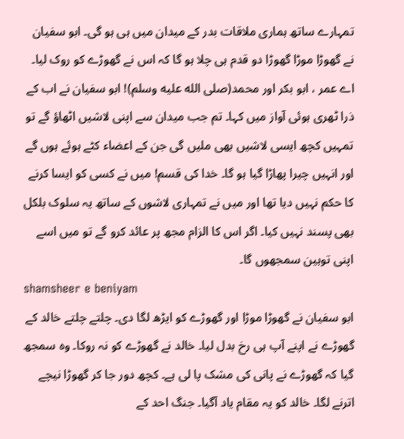تمہارے ساتھ ہماری ملاقات بدر کے میدان میں ہی ہو گی۔ ابو سفیان نے گھوڑا موڑا گھوڑا دو قدم ہی چلا ہو گا کہ اس نے گھوڑے کو روک لیا۔ اے عمر ، ابو بکر اور محمد(صلى الله عليه وسلم)! ابو سفیان نے اب کے ذرا ٹھری ہوئی آواز میں کہا۔ تم جب میدان سے اپنی لاشیں اٹھاؤ گے تو تمہیں کچھ ایسی لاشیں بھی ملیں گی جن کے اعضاء کٹے ہوئے ہوں گے اور انہیں چیرا پھاڑا گیا ہو گا۔ خدا کی قسم! میں نے کسی کو ایسا کرنے کا حکم نہیں دیا تھا اور میں نے تمہاری لاشوں کے ساتھ یہ سلوک بلکل بھی پسند نہیں کیا۔ اگر اس کا الزام مجھ پر عائد کرو گے تو میں اسے اپنی توہین سمجھوں گا۔
shamsheer e beniyam
ابو سفیان نے گھوڑا موڑا اور گھوڑے کو ایڑھ لگا دی۔ چلتے چلتے خالد کے گھوڑے نے اپنے آپ ہی رخ بدل لیا۔ خالد نے گھوڑے کو نہ روکا۔ وہ سمجھ گیا کہ گھوڑے نے پانی کی مشک پا لی ہے۔ کچھ دور جا کر گھوڑا نیچے اترنے لگا۔ خالد کو یہ مقام یاد آگیا۔ جنگ احد کے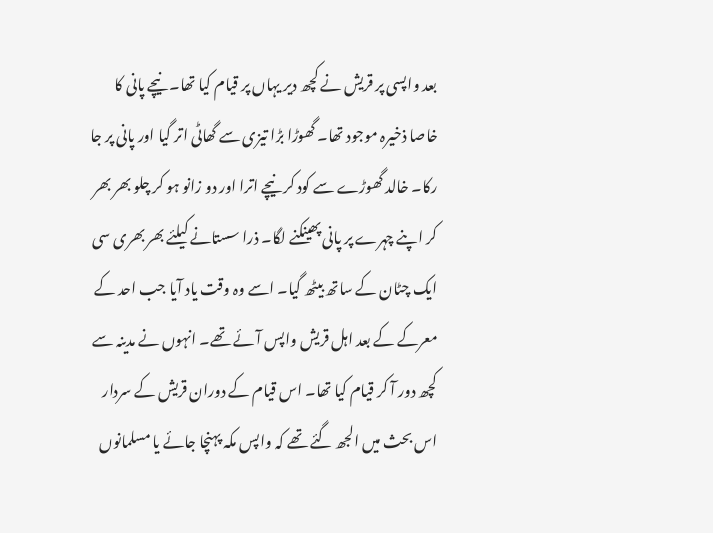بعد واپسی پر قریش نے کچھ دیر یہاں پر قیام کیا تھا۔ نیچے پانی کا خاصا ذخیرہ موجود تھا۔ گھوڑا بڑا تیزی سے گھاٹی اتر گیا اور پانی پر جا رکا۔ خالد گھوڑے سے کود کر نیچے اترا اور دو زانو ہو کر چلو بھر بھر کر اپنے چہرے پر پانی پھینکنے لگا۔ ذرا سستانے کیلئے بھر بھری سی ایک چٹان کے ساتھ بیٹھ گیا۔ اسے وہ وقت یاد آیا جب احد کے معرکے کے بعد اہل قریش واپس آئے تھے۔ انہوں نے مدینہ سے کچھ دور آ کر قیام کیا تھا۔ اس قیام کے دوران قریش کے سردار اس بحث میں الجھ گئے تھے کہ واپس مکہ پہنچا جائے یا مسلمانوں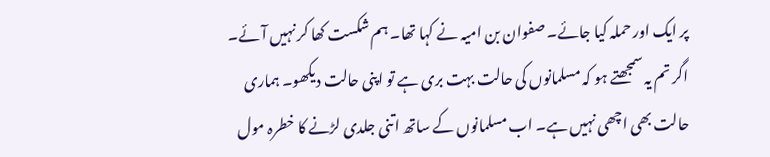پر ایک اور حملہ کیا جائے۔ صفوان بن امیہ نے کہا تھا۔ ہم شکست کھا کر نہیں آئے۔ اگر تم یہ سمجھتے ہو کہ مسلمانوں کی حالت بہت بری ہے تو اپنی حالت دیکھو۔ ہماری حالت بھی اچھی نہیں ہے۔ اب مسلمانوں کے ساتھ اتنی جلدی لڑنے کا خطرہ مول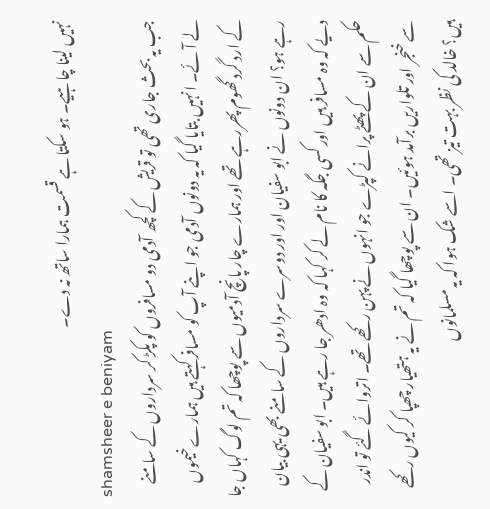نہیں لینا چاہیے۔ ہو سکتا ہے قسمت ہمارا ساتھ نہ دے۔
shamsheer e beniyam
جب یہ بحث جاری تھی تو قریش کے کچھ آدمی دو مسافروں کو پکڑ کر سرداروں کے سامنے لے آئے۔ انہیں بتایا گیا کہ یہ دونوں آدمی جو اپنے آپ کو مسافر کہتے ہیں ہمارے خیموں کے ارد گرد گھوم پھررہے تھے اور ہمارے چار پانچ آدمیوں سے پوچھا کہ تم لوگ کہاں جا رہے ہو؟ ان دونوں نے ابو سفیان اور اور دوسرے سرداروں کے سامنے بھی یہی بیان دیے کہ وہ مسافر ہیں اور کسی جگہ کا نام لے کر کہا کہ وہ ادھر جا رہے ہیں۔ ابو سفیان کے حکم سے ان کے پھٹے پرانے کپڑے جو انہوں نے پہن رکھے تھے۔ اتروائے گئے تو اندر سے خنجر اور تلواریں برآمد ہوئیں۔ ان سے پوچھا گیا کہ تم نے یہ ہتھیار چھپا کر کیوں رکھے ہیں؟ خالد کی نظر بہت تیز تھی۔ اسے شک ہوا کہ یہ مسلمانوں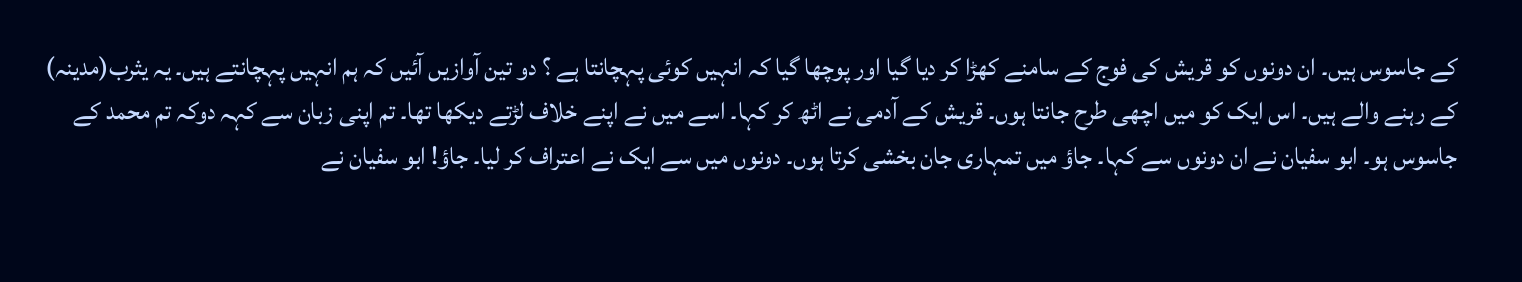کے جاسوس ہیں۔ ان دونوں کو قریش کی فوج کے سامنے کھڑا کر دیا گیا اور پوچھا گیا کہ انہیں کوئی پہچانتا ہے ؟ دو تین آوازیں آئیں کہ ہم انہیں پہچانتے ہیں۔ یہ یثرب(مدینہ) کے رہنے والے ہیں۔ اس ایک کو میں اچھی طرح جانتا ہوں۔ قریش کے آدمی نے اٹھ کر کہا۔ اسے میں نے اپنے خلاف لڑتے دیکھا تھا۔ تم اپنی زبان سے کہہ دوکہ تم محمد کے جاسوس ہو۔ ابو سفیان نے ان دونوں سے کہا۔ جاؤ میں تمہاری جان بخشی کرتا ہوں۔ دونوں میں سے ایک نے اعتراف کر لیا۔ جاؤ! ابو سفیان نے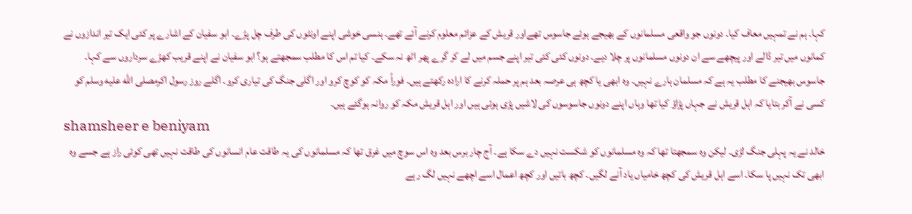کہا۔ ہم نے تمہیں معاف کیا۔ دونوں جو واقعی مسلمانوں کے بھیجے ہوئے جاسوس تھےاور قریش کے عزائم معلوم کرنے آئے تھے۔ ہنسی خوشی اپنے اونٹوں کی طرف چل پڑے۔ ابو سفیان کے اشارے پر کئی ایک تیر اندازوں نے کمانوں میں تیر ڈالے اور پیچھے سے ان دونوں مسلمانوں پر چلا دیے۔ دونوں کئی کئی تیر اپنے جسم میں لے کر گرے پھر اٹھ نہ سکے۔ کیا تم اس کا مطلب سمجھتے ہو؟ ابو سفیان نے اپنے قریب کھڑے سرداروں سے کہا۔ جاسوس بھیجنے کا مطلب یہ ہے کہ مسلمان ہارے نہیں۔ وہ ابھی یا کچھ ہی عرصہ بعد ہم پر حملہ کرنے کا ارادہ رکھتے ہیں۔ فوراً مکہ کو کوچ کرو اور اگلی جنگ کی تیاری کرو۔ اگلے روز رسول اکرمصلى الله عليه وسلم کو کسی نے آکر بتایا کہ اہل قریش نے جہاں پڑاؤ کیا تھا وہاں اپنے دونوں جاسوسوں کی لاشیں پڑی ہوئی ہیں اور اہل قریش مکہ کو روانہ ہوگئے ہیں۔
shamsheer e beniyam
خالد نے یہ پہلی جنگ لڑی۔ لیکن وہ سمجھتا تھا کہ وہ مسلمانوں کو شکست نہیں دے سکا ہے۔ آج چار برس بعد وہ اس سوچ میں غرق تھا کہ مسلمانوں کی یہ طاقت عام انسانوں کی طاقت نہیں تھی کوئی راز ہے جسے وہ ابھی تک نہیں پا سکا۔ اسے اہل قریش کی کچھ خامیاں یاد آنے لگیں۔ کچھ باتیں اور کچھ اعمال اسے اچھے نہیں لگ رہے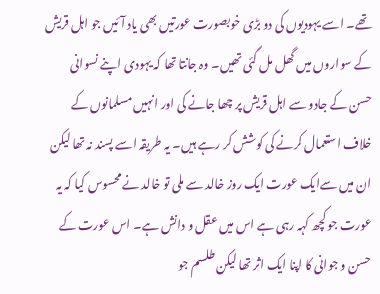تھے۔ اسے یہودیوں کی دو بڑی خوبصورت عورتیں بھی یاد آئیں جو اہل قریش کے سواروں میں گھل مل گئی تھیں۔ وہ جانتا تھا کہ یہودی اپنے نسوانی حسن کے جادو سے اہل قریش پر چھا جانے کی اور انہیں مسلمانوں کے خلاف استعمال کرنے کی کوشش کر رہے ہیں۔ یہ طریقہ اسے پسند نہ تھا لیکن ان میں سےایک عورت ایک روز خالد سے ملی تو خالد نے محسوس کیا کہ یہ عورت جو کچھ کہہ رہی ہے اس میں عقل و دانش ہے۔ اس عورت کے حسن و جوانی کا اپنا ایک اثر تھا لیکن طلسم جو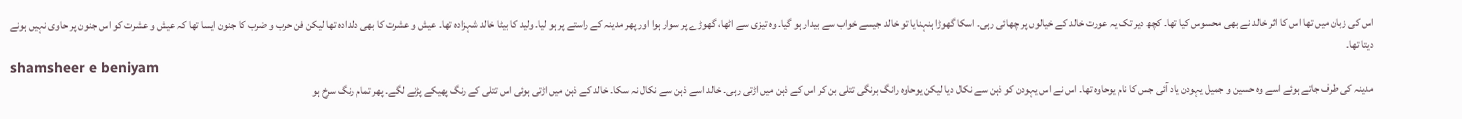اس کی زبان میں تھا اس کا اثر خالد نے بھی محسوس کیا تھا۔ کچھ دیر تک یہ عورت خالد کے خیالوں پر چھائی رہی۔ اسکا گھوڑا ہنہنایا تو خالد جیسے خواب سے بیدار ہو گیا۔ وہ تیزی سے اٹھا، گھوڑے پر سوار ہوا اور پھر مدینہ کے راستے پر ہو لیا۔ ولید کا بیٹا خالد شہزادہ تھا۔ عیش و عشرت کا بھی دلدادہ تھا لیکن فن حرب و ضرب کا جنون ایسا تھا کہ عیش و عشرت کو اس جنون پر حاوی نہیں ہونے دیتا تھا۔
shamsheer e beniyam
مدینہ کی طرف جاتے ہوئے اسے وہ حسین و جمیل یہودن یاد آئی جس کا نام یوحاوہ تھا۔ اس نے اس یہودن کو ذہن سے نکال دیا لیکن یوحاوہ رانگ برنگی تتلی بن کر اس کے ذہن میں اڑتی رہی۔ خالد اسے ذہن سے نکال نہ سکا۔ خالد کے ذہن میں اڑتی ہوئی اس تتلی کے رنگ پھیکے پڑنے لگے۔ پھر تمام رنگ سرخ ہو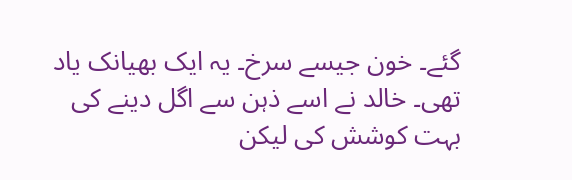گئے۔ خون جیسے سرخ۔ یہ ایک بھیانک یاد تھی۔ خالد نے اسے ذہن سے اگل دینے کی بہت کوشش کی لیکن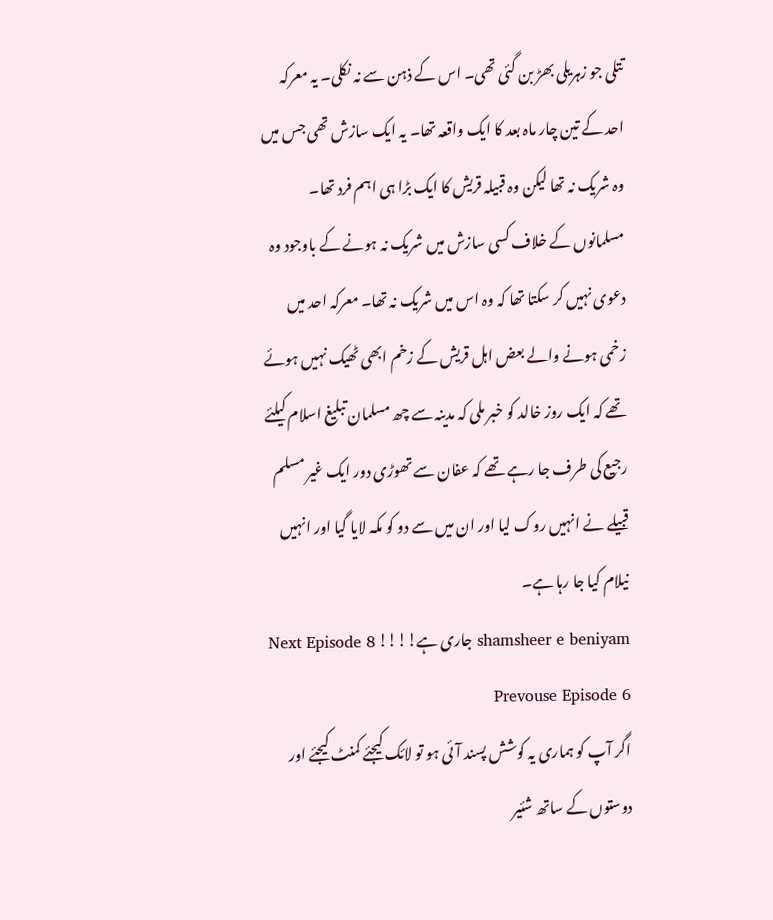تتلی جو زہریلی بھڑ بن گئی تھی۔ اس کے ذہن سے نہ نکلی۔ یہ معرکہ احد کے تین چار ماہ بعد کا ایک واقعہ تھا۔ یہ ایک سازش تھی جس میں وہ شریک نہ تھا لیکن وہ قبیلہ قریش کا ایک بڑا ہی اہم فرد تھا۔ مسلمانوں کے خلاف کسی سازش میں شریک نہ ہونے کے باوجود وہ دعوی نہیں کر سکتا تھا کہ وہ اس میں شریک نہ تھا۔ معرکہ احد میں زخمی ہونے والے بعض اہل قریش کے زخم ابھی ٹھیک نہیں ہوئے تھے کہ ایک روز خالد کو خبر ملی کہ مدینہ سے چھ مسلمان تبلیغ اسلام کیلئے رجیع کی طرف جا رہے تھے کہ عفان سے تھوڑی دور ایک غیر مسلم قبیلے نے انہیں روک لیا اور ان میں سے دو کو مکہ لایا گیا اور انہیں نیلام کیا جا رہا ہے۔
shamsheer e beniyam جاری ہے!!!! Next Episode 8 Prevouse Episode 6
اگر آپ کو ہماری یہ کوشش پسند آئی ہو تو لائک کیجئے کمنٹ کیجئے اور دوستوں کے ساتھ شئیر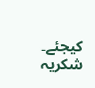کیجئے۔ شکریہ